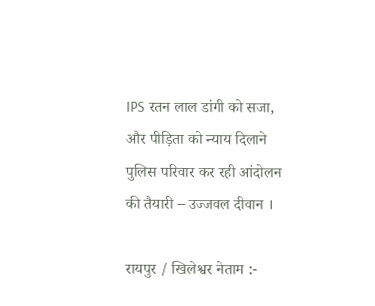IPS रतन लाल डांगी को सजा, और पीड़िता को न्याय दिलाने पुलिस परिवार कर रही आंदोलन की तैयारी – उज्जवल दीवान ।

रायपुर / खिलेश्वर नेताम :-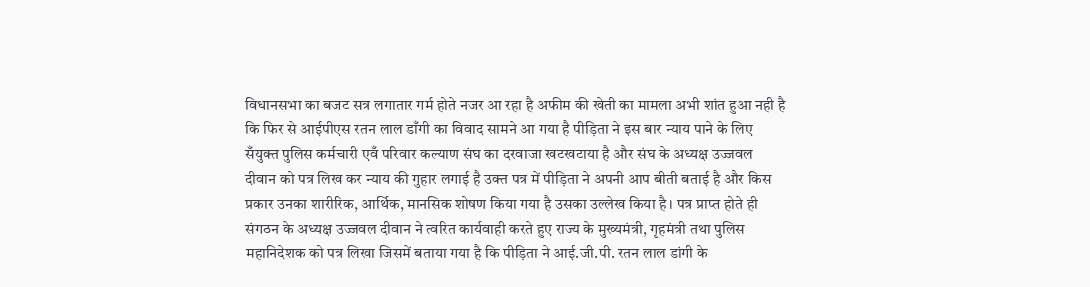विधानसभा का बजट सत्र लगातार गर्म होते नजर आ रहा है अफीम की खेती का मामला अभी शांत हुआ नही है कि फिर से आईपीएस रतन लाल डाँगी का विवाद सामने आ गया है पीड़िता ने इस बार न्याय पाने के लिए सँयुक्त पुलिस कर्मचारी एवँ परिवार कल्याण संघ का दरवाजा खटखटाया है और संघ के अध्यक्ष उज्जवल दीवान को पत्र लिख कर न्याय की गुहार लगाई है उक्त पत्र में पीड़िता ने अपनी आप बीती बताई है और किस प्रकार उनका शारीरिक, आर्थिक, मानसिक शोषण किया गया है उसका उल्लेख किया है। पत्र प्राप्त होते ही संगठन के अध्यक्ष उज्जवल दीवान ने त्वरित कार्यवाही करते हुए राज्य के मुख्यमंत्री, गृहमंत्री तथा पुलिस महानिदेशक को पत्र लिखा जिसमें बताया गया है कि पीड़िता ने आई.जी.पी. रतन लाल डांगी के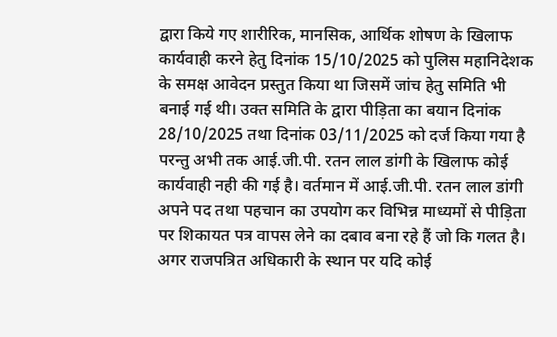द्वारा किये गए शारीरिक, मानसिक, आर्थिक शोषण के खिलाफ कार्यवाही करने हेतु दिनांक 15/10/2025 को पुलिस महानिदेशक के समक्ष आवेदन प्रस्तुत किया था जिसमें जांच हेतु समिति भी बनाई गई थी। उक्त समिति के द्वारा पीड़िता का बयान दिनांक 28/10/2025 तथा दिनांक 03/11/2025 को दर्ज किया गया है परन्तु अभी तक आई.जी.पी. रतन लाल डांगी के खिलाफ कोई कार्यवाही नही की गई है। वर्तमान में आई.जी.पी. रतन लाल डांगी अपने पद तथा पहचान का उपयोग कर विभिन्न माध्यमों से पीड़िता पर शिकायत पत्र वापस लेने का दबाव बना रहे हैं जो कि गलत है। अगर राजपत्रित अधिकारी के स्थान पर यदि कोई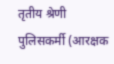तृतीय श्रेणी पुलिसकर्मी (आरक्षक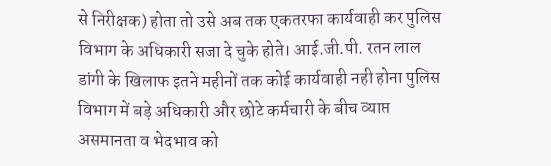से निरीक्षक) होता तो उसे अब तक एकतरफा कार्यवाही कर पुलिस विभाग के अधिकारी सजा दे चुके होते। आई.जी.पी. रतन लाल डांगी के खिलाफ इतने महीनों तक कोई कार्यवाही नही होना पुलिस विभाग में बड़े अधिकारी और छोटे कर्मचारी के बीच व्याप्त असमानता व भेदभाव को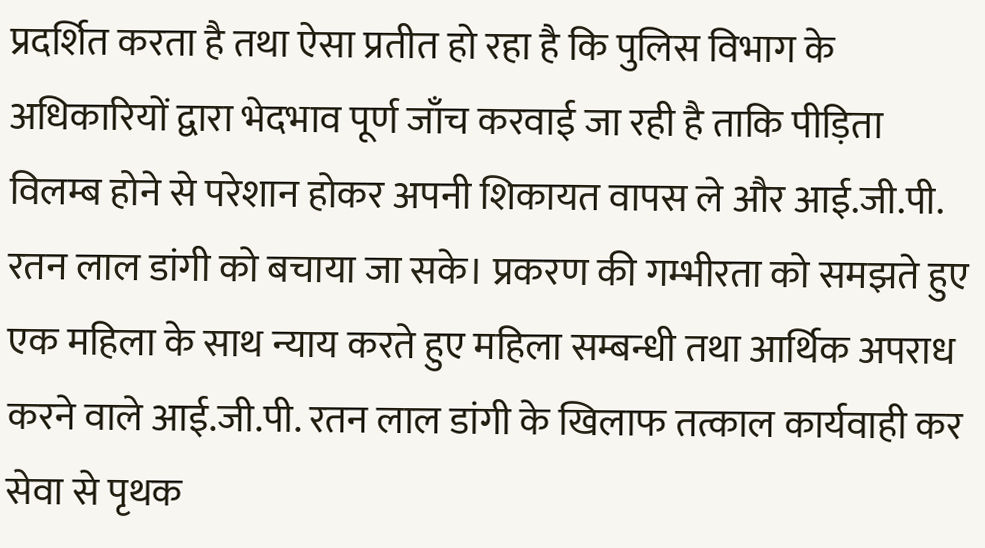प्रदर्शित करता है तथा ऐसा प्रतीत हो रहा है कि पुलिस विभाग के अधिकारियों द्वारा भेदभाव पूर्ण जाँच करवाई जा रही है ताकि पीड़िता विलम्ब होने से परेशान होकर अपनी शिकायत वापस ले और आई.जी.पी. रतन लाल डांगी को बचाया जा सके। प्रकरण की गम्भीरता को समझते हुए एक महिला के साथ न्याय करते हुए महिला सम्बन्धी तथा आर्थिक अपराध करने वाले आई.जी.पी. रतन लाल डांगी के खिलाफ तत्काल कार्यवाही कर सेवा से पृथक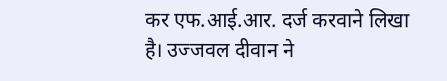कर एफ.आई.आर. दर्ज करवाने लिखा है। उज्जवल दीवान ने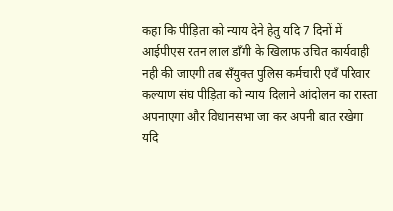कहा कि पीड़िता को न्याय देने हेतु यदि 7 दिनों में आईपीएस रतन लाल डाँगी के खिलाफ उचित कार्यवाही नही की जाएगी तब सँयुक्त पुलिस कर्मचारी एवँ परिवार कल्याण संघ पीड़िता को न्याय दिलाने आंदोलन का रास्ता अपनाएगा और विधानसभा जा कर अपनी बात रखेगा यदि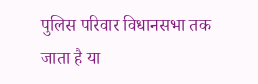पुलिस परिवार विधानसभा तक जाता है या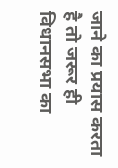जाने का प्रयास करता है तो जरूर ही विधानसभा का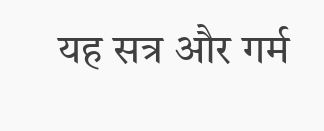यह सत्र और गर्म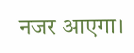नजर आएगा।